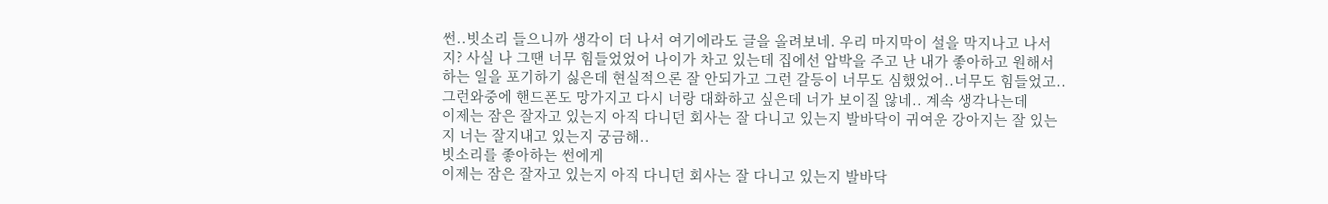썬..빗소리 들으니까 생각이 더 나서 여기에라도 글을 올려보네. 우리 마지막이 설을 막지나고 나서지? 사실 나 그땐 너무 힘들었었어 나이가 차고 있는데 집에선 압박을 주고 난 내가 좋아하고 원해서 하는 일을 포기하기 싫은데 현실적으론 잘 안되가고 그런 갈등이 너무도 심했었어..너무도 힘들었고..그런와중에 핸드폰도 망가지고 다시 너랑 대화하고 싶은데 너가 보이질 않네.. 계속 생각나는데
이제는 잠은 잘자고 있는지 아직 다니던 회사는 잘 다니고 있는지 발바닥이 귀여운 강아지는 잘 있는지 너는 잘지내고 있는지 궁금해..
빗소리를 좋아하는 썬에게
이제는 잠은 잘자고 있는지 아직 다니던 회사는 잘 다니고 있는지 발바닥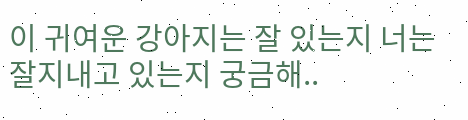이 귀여운 강아지는 잘 있는지 너는 잘지내고 있는지 궁금해..